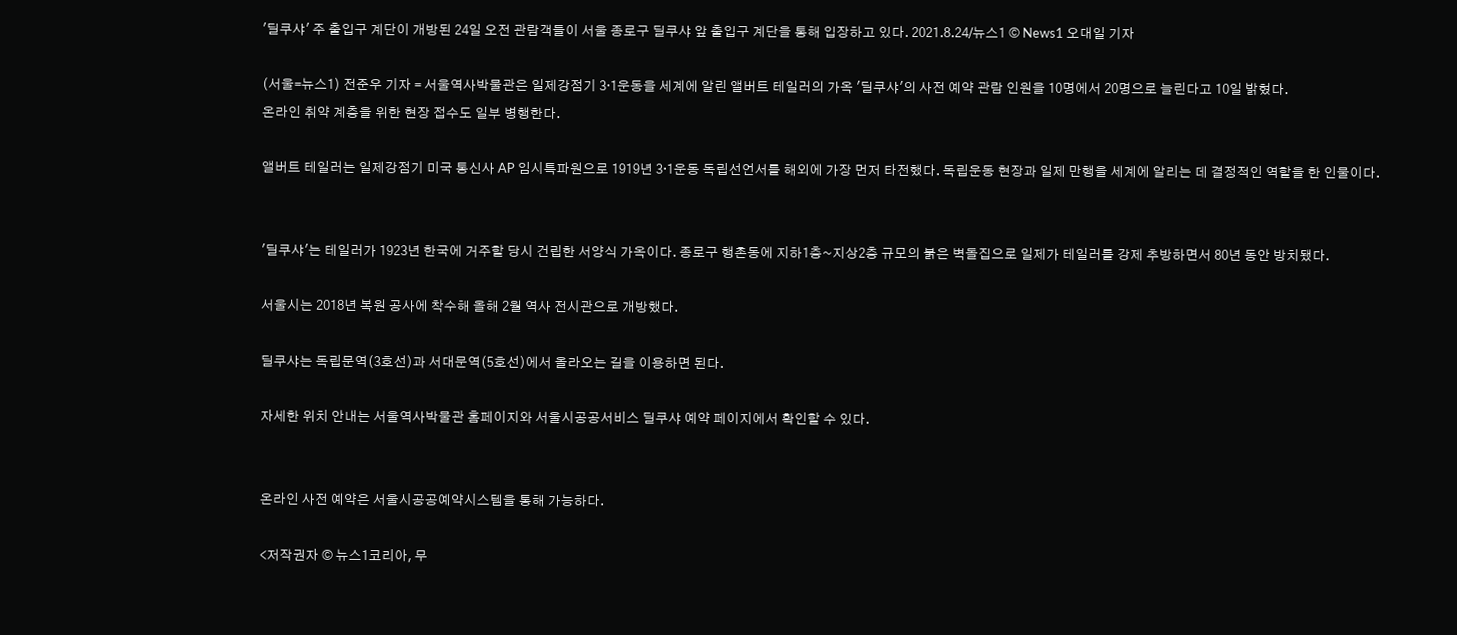'딜쿠샤' 주 출입구 계단이 개방된 24일 오전 관람객들이 서울 종로구 딜쿠샤 앞 출입구 계단을 통해 입장하고 있다. 2021.8.24/뉴스1 © News1 오대일 기자

(서울=뉴스1) 전준우 기자 = 서울역사박물관은 일제강점기 3·1운동을 세계에 알린 앨버트 테일러의 가옥 '딜쿠샤'의 사전 예약 관람 인원을 10명에서 20명으로 늘린다고 10일 밝혔다.
온라인 취약 계층을 위한 현장 접수도 일부 병행한다.

앨버트 테일러는 일제강점기 미국 통신사 AP 임시특파원으로 1919년 3·1운동 독립선언서를 해외에 가장 먼저 타전했다. 독립운동 현장과 일제 만행을 세계에 알리는 데 결정적인 역할을 한 인물이다.


'딜쿠샤'는 테일러가 1923년 한국에 거주할 당시 건립한 서양식 가옥이다. 종로구 행촌동에 지하1층~지상2층 규모의 붉은 벽돌집으로 일제가 테일러를 강제 추방하면서 80년 동안 방치됐다.

서울시는 2018년 복원 공사에 착수해 올해 2월 역사 전시관으로 개방했다.

딜쿠샤는 독립문역(3호선)과 서대문역(5호선)에서 올라오는 길을 이용하면 된다.

자세한 위치 안내는 서울역사박물관 홈페이지와 서울시공공서비스 딜쿠샤 예약 페이지에서 확인할 수 있다.


온라인 사전 예약은 서울시공공예약시스템을 통해 가능하다.

<저작권자 © 뉴스1코리아, 무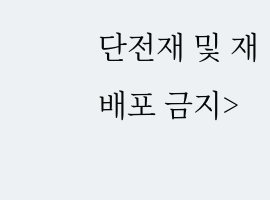단전재 및 재배포 금지>